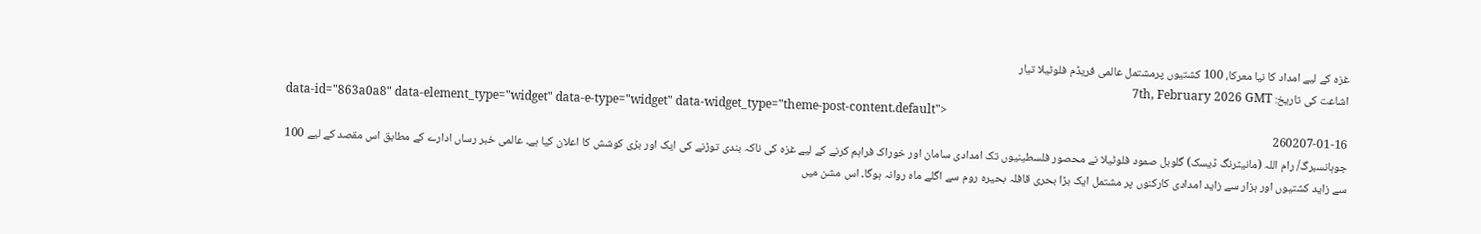غزہ کے لیے امداد کا نیا معرکا، 100 کشتیوں پرمشتمل عالمی فریڈم فلوٹیلا تیار
اشاعت کی تاریخ: 7th, February 2026 GMT
data-id="863a0a8" data-element_type="widget" data-e-type="widget" data-widget_type="theme-post-content.default">
260207-01-16
جوہانسبرگ/ رام اللہ (مانیٹرنگ ڈیسک) گلوبل صمود فلوٹیلا نے محصور فلسطینیوں تک امدادی سامان اور خوراک فراہم کرنے کے لیے غزہ کی ناکہ بندی توڑنے کی ایک اور بڑی کوشش کا اعلان کیا ہے۔ عالمی خبر رساں ادارے کے مطابق اس مقصد کے لیے 100 سے زاید کشتیوں اور ہزار سے زاید امدادی کارکنوں پر مشتمل ایک بڑا بحری قافلہ بحیرہ روم سے اگلے ماہ روانہ ہوگا۔ اس مشن میں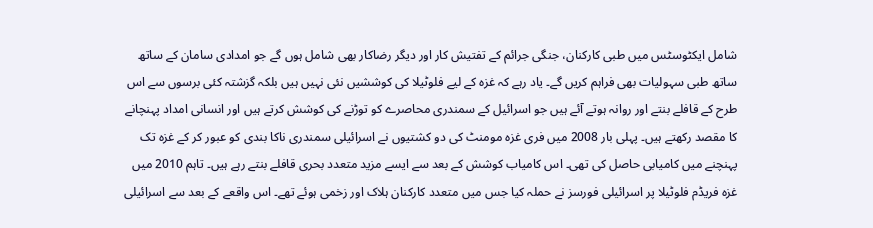شامل ایکٹوسٹس میں طبی کارکنان، جنگی جرائم کے تفتیش کار اور دیگر رضاکار بھی شامل ہوں گے جو امدادی سامان کے ساتھ ساتھ طبی سہولیات بھی فراہم کریں گے۔ یاد رہے کہ غزہ کے لیے فلوٹیلا کی کوششیں نئی نہیں ہیں بلکہ گزشتہ کئی برسوں سے اس طرح کے قافلے بنتے اور روانہ ہوتے آئے ہیں جو اسرائیل کے سمندری محاصرے کو توڑنے کی کوشش کرتے ہیں اور انسانی امداد پہنچانے کا مقصد رکھتے ہیں۔ پہلی بار 2008 میں فری غزہ مومنٹ کی دو کشتیوں نے اسرائیلی سمندری ناکا بندی کو عبور کر کے غزہ تک پہنچنے میں کامیابی حاصل کی تھی۔ اس کامیاب کوشش کے بعد سے ایسے مزید متعدد بحری قافلے بنتے رہے ہیں۔ تاہم 2010 میں غزہ فریڈم فلوٹیلا پر اسرائیلی فورسز نے حملہ کیا جس میں متعدد کارکنان ہلاک اور زخمی ہوئے تھے۔ اس واقعے کے بعد سے اسرائیلی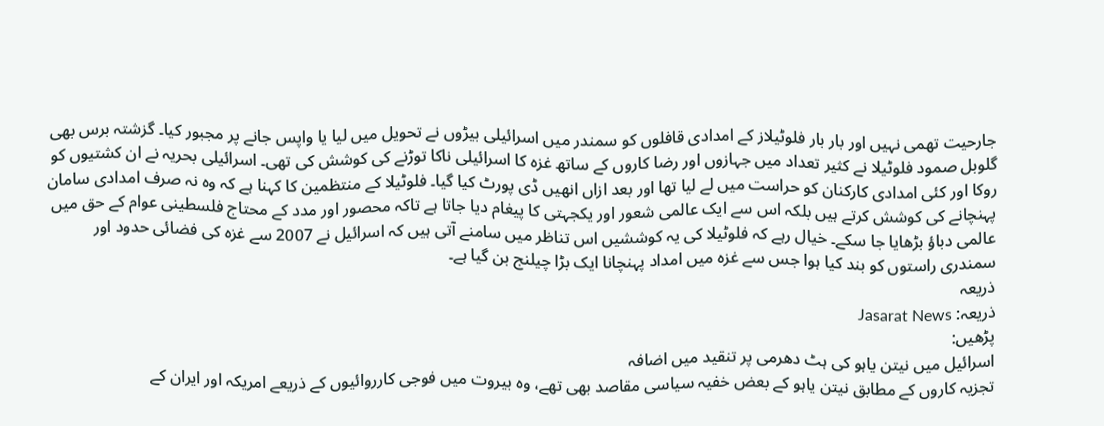جارحیت تھمی نہیں اور بار بار فلوٹیلاز کے امدادی قافلوں کو سمندر میں اسرائیلی بیڑوں نے تحویل میں لیا یا واپس جانے پر مجبور کیا۔ گزشتہ برس بھی گلوبل صمود فلوٹیلا نے کثیر تعداد میں جہازوں اور رضا کاروں کے ساتھ غزہ کا اسرائیلی ناکا توڑنے کی کوشش کی تھی۔ اسرائیلی بحریہ نے ان کشتیوں کو روکا اور کئی امدادی کارکنان کو حراست میں لے لیا تھا اور بعد ازاں انھیں ڈی پورٹ کیا گیا۔ فلوٹیلا کے منتظمین کا کہنا ہے کہ وہ نہ صرف امدادی سامان پہنچانے کی کوشش کرتے ہیں بلکہ اس سے ایک عالمی شعور اور یکجہتی کا پیغام دیا جاتا ہے تاکہ محصور اور مدد کے محتاج فلسطینی عوام کے حق میں عالمی دباؤ بڑھایا جا سکے۔ خیال رہے کہ فلوٹیلا کی یہ کوششیں اس تناظر میں سامنے آتی ہیں کہ اسرائیل نے 2007 سے غزہ کی فضائی حدود اور سمندری راستوں کو بند کیا ہوا جس سے غزہ میں امداد پہنچانا ایک بڑا چیلنج بن گیا ہے۔
ذریعہ
ذریعہ: Jasarat News
پڑھیں:
اسرائیل میں نیتن یاہو کی ہٹ دھرمی پر تنقید میں اضافہ
تجزیہ کاروں کے مطابق نیتن یاہو کے بعض خفیہ سیاسی مقاصد بھی تھے، وہ بیروت میں فوجی کارروائیوں کے ذریعے امریکہ اور ایران کے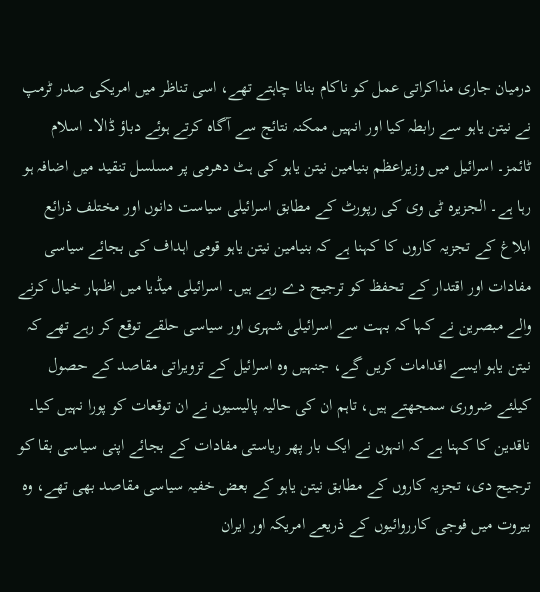درمیان جاری مذاکراتی عمل کو ناکام بنانا چاہتے تھے، اسی تناظر میں امریکی صدر ٹرمپ نے نیتن یاہو سے رابطہ کیا اور انہیں ممکنہ نتائج سے آگاہ کرتے ہوئے دباؤ ڈالا۔ اسلام ٹائمز۔ اسرائیل میں وزیراعظم بنیامین نیتن یاہو کی ہٹ دھرمی پر مسلسل تنقید میں اضافہ ہو رہا ہے۔ الجزیرہ ٹی وی کی رپورٹ کے مطابق اسرائیلی سیاست دانوں اور مختلف ذرائع ابلاغ کے تجزیہ کاروں کا کہنا ہے کہ بنیامین نیتن یاہو قومی اہداف کی بجائے سیاسی مفادات اور اقتدار کے تحفظ کو ترجیح دے رہے ہیں۔ اسرائیلی میڈیا میں اظہار خیال کرنے والے مبصرین نے کہا کہ بہت سے اسرائیلی شہری اور سیاسی حلقے توقع کر رہے تھے کہ نیتن یاہو ایسے اقدامات کریں گے، جنہیں وہ اسرائیل کے تزویراتی مقاصد کے حصول کیلئے ضروری سمجھتے ہیں، تاہم ان کی حالیہ پالیسیوں نے ان توقعات کو پورا نہیں کیا۔
ناقدین کا کہنا ہے کہ انہوں نے ایک بار پھر ریاستی مفادات کے بجائے اپنی سیاسی بقا کو ترجیح دی، تجزیہ کاروں کے مطابق نیتن یاہو کے بعض خفیہ سیاسی مقاصد بھی تھے، وہ بیروت میں فوجی کارروائیوں کے ذریعے امریکہ اور ایران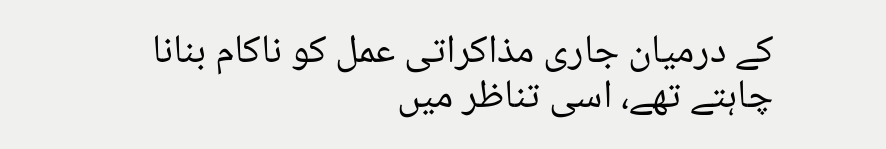کے درمیان جاری مذاکراتی عمل کو ناکام بنانا چاہتے تھے، اسی تناظر میں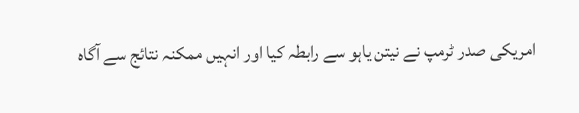امریکی صدر ٹرمپ نے نیتن یاہو سے رابطہ کیا اور انہیں ممکنہ نتائج سے آگاہ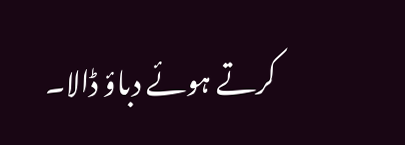کرتے ہوئے دباؤ ڈالا۔